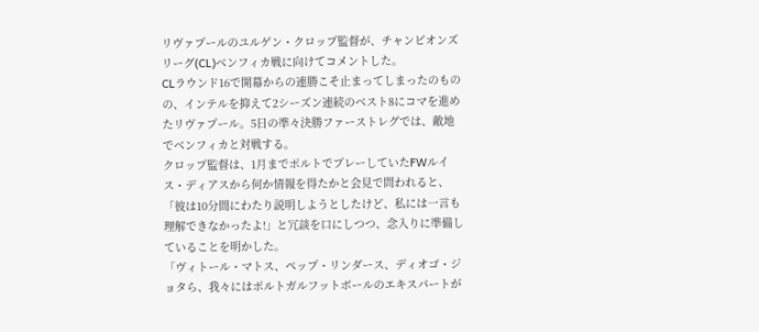リヴァプールのユルゲン・クロップ監督が、チャンピオンズリーグ(CL)ベンフィカ戦に向けてコメントした。
CLラウンド16で開幕からの連勝こそ止まってしまったのものの、インテルを抑えて2シーズン連続のベスト8にコマを進めたリヴァプール。5日の準々決勝ファーストレグでは、敵地でベンフィカと対戦する。
クロップ監督は、1月までポルトでプレーしていたFWルイス・ディアスから何か情報を得たかと会見で問われると、「彼は10分間にわたり説明しようとしたけど、私には一言も理解できなかったよ!」と冗談を口にしつつ、念入りに準備していることを明かした。
「ヴィトール・マトス、ペップ・リンダース、ディオゴ・ジョタら、我々にはポルトガルフットボールのエキスパートが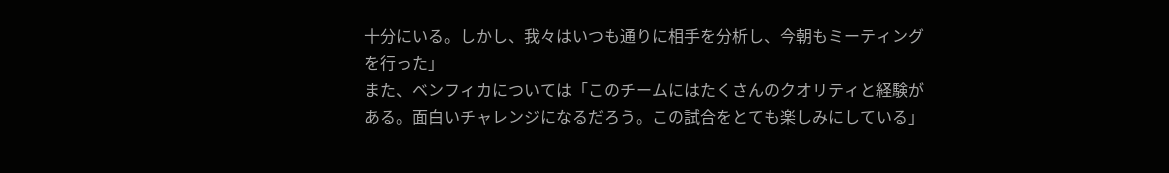十分にいる。しかし、我々はいつも通りに相手を分析し、今朝もミーティングを行った」
また、ベンフィカについては「このチームにはたくさんのクオリティと経験がある。面白いチャレンジになるだろう。この試合をとても楽しみにしている」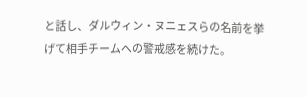と話し、ダルウィン・ヌニェスらの名前を挙げて相手チームへの警戒感を続けた。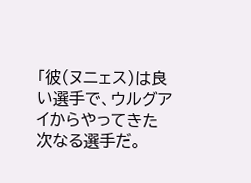「彼(ヌニェス)は良い選手で、ウルグアイからやってきた次なる選手だ。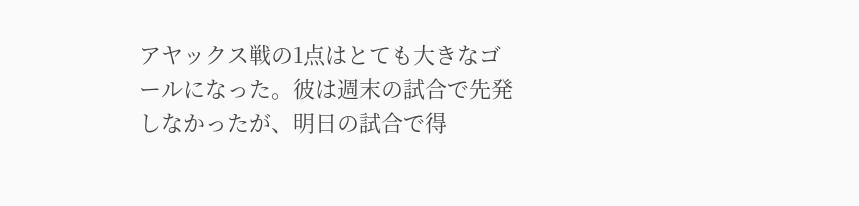アヤックス戦の1点はとても大きなゴールになった。彼は週末の試合で先発しなかったが、明日の試合で得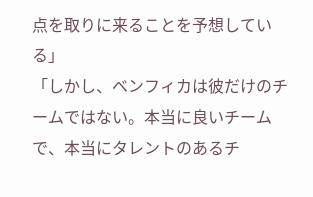点を取りに来ることを予想している」
「しかし、ベンフィカは彼だけのチームではない。本当に良いチームで、本当にタレントのあるチ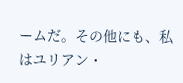ームだ。その他にも、私はユリアン・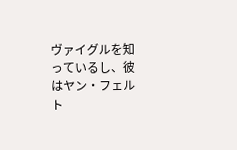ヴァイグルを知っているし、彼はヤン・フェルト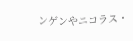ンゲンやニコラス・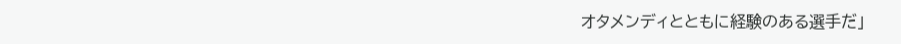オタメンディとともに経験のある選手だ」